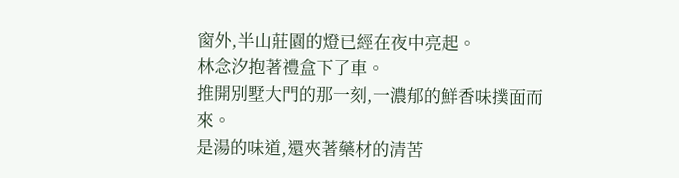窗外,半山莊園的燈已經在夜中亮起。
林念汐抱著禮盒下了車。
推開別墅大門的那一刻,一濃郁的鮮香味撲面而來。
是湯的味道,還夾著藥材的清苦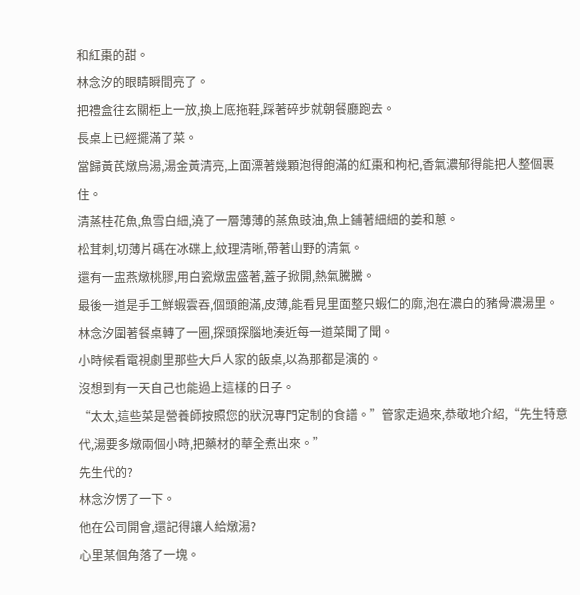和紅棗的甜。
林念汐的眼睛瞬間亮了。
把禮盒往玄關柜上一放,換上底拖鞋,踩著碎步就朝餐廳跑去。
長桌上已經擺滿了菜。
當歸黃芪燉烏湯,湯金黃清亮,上面漂著幾顆泡得飽滿的紅棗和枸杞,香氣濃郁得能把人整個裹住。
清蒸桂花魚,魚雪白細,澆了一層薄薄的蒸魚豉油,魚上鋪著細細的姜和蔥。
松茸刺,切薄片碼在冰碟上,紋理清晰,帶著山野的清氣。
還有一盅燕燉桃膠,用白瓷燉盅盛著,蓋子掀開,熱氣騰騰。
最後一道是手工鮮蝦雲吞,個頭飽滿,皮薄,能看見里面整只蝦仁的廓,泡在濃白的豬骨濃湯里。
林念汐圍著餐桌轉了一圈,探頭探腦地湊近每一道菜聞了聞。
小時候看電視劇里那些大戶人家的飯桌,以為那都是演的。
沒想到有一天自己也能過上這樣的日子。
“太太,這些菜是營養師按照您的狀況專門定制的食譜。”管家走過來,恭敬地介紹,“先生特意代,湯要多燉兩個小時,把藥材的華全煮出來。”
先生代的?
林念汐愣了一下。
他在公司開會,還記得讓人給燉湯?
心里某個角落了一塊。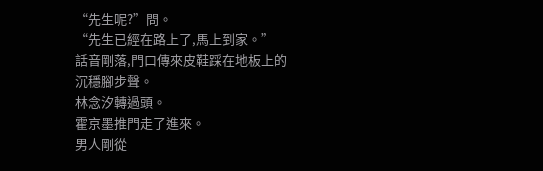“先生呢?”問。
“先生已經在路上了,馬上到家。”
話音剛落,門口傳來皮鞋踩在地板上的沉穩腳步聲。
林念汐轉過頭。
霍京墨推門走了進來。
男人剛從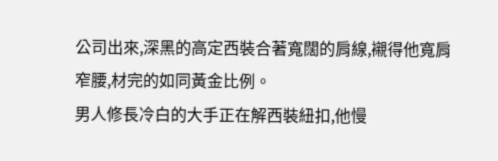公司出來,深黑的高定西裝合著寬闊的肩線,襯得他寬肩窄腰,材完的如同黃金比例。
男人修長冷白的大手正在解西裝紐扣,他慢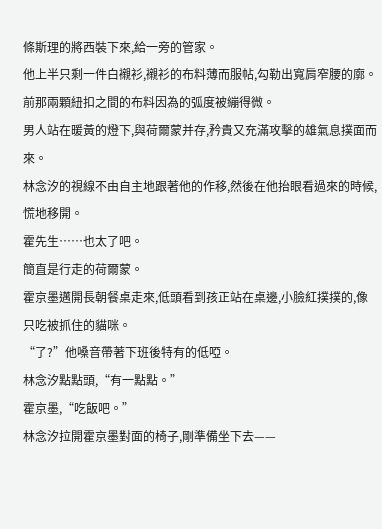條斯理的將西裝下來,給一旁的管家。
他上半只剩一件白襯衫,襯衫的布料薄而服帖,勾勒出寬肩窄腰的廓。前那兩顆紐扣之間的布料因為的弧度被繃得微。
男人站在暖黃的燈下,與荷爾蒙并存,矜貴又充滿攻擊的雄氣息撲面而來。
林念汐的視線不由自主地跟著他的作移,然後在他抬眼看過來的時候,慌地移開。
霍先生……也太了吧。
簡直是行走的荷爾蒙。
霍京墨邁開長朝餐桌走來,低頭看到孩正站在桌邊,小臉紅撲撲的,像只吃被抓住的貓咪。
“了?”他嗓音帶著下班後特有的低啞。
林念汐點點頭,“有一點點。”
霍京墨,“吃飯吧。”
林念汐拉開霍京墨對面的椅子,剛準備坐下去——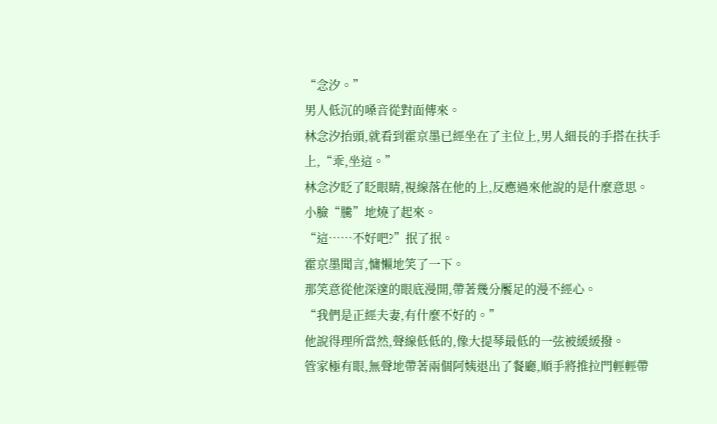“念汐。”
男人低沉的嗓音從對面傳來。
林念汐抬頭,就看到霍京墨已經坐在了主位上,男人細長的手搭在扶手上,“乖,坐這。”
林念汐眨了眨眼睛,視線落在他的上,反應過來他說的是什麼意思。
小臉“騰”地燒了起來。
“這……不好吧?”抿了抿。
霍京墨聞言,慵懶地笑了一下。
那笑意從他深邃的眼底漫開,帶著幾分饜足的漫不經心。
“我們是正經夫妻,有什麼不好的。”
他說得理所當然,聲線低低的,像大提琴最低的一弦被緩緩撥。
管家極有眼,無聲地帶著兩個阿姨退出了餐廳,順手將推拉門輕輕帶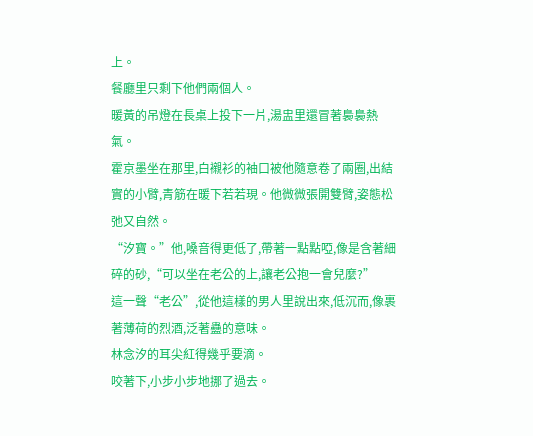上。
餐廳里只剩下他們兩個人。
暖黃的吊燈在長桌上投下一片,湯盅里還冒著裊裊熱氣。
霍京墨坐在那里,白襯衫的袖口被他隨意卷了兩圈,出結實的小臂,青筋在暖下若若現。他微微張開雙臂,姿態松弛又自然。
“汐寶。”他,嗓音得更低了,帶著一點點啞,像是含著細碎的砂,“可以坐在老公的上,讓老公抱一會兒麼?”
這一聲“老公”,從他這樣的男人里說出來,低沉而,像裹著薄荷的烈酒,泛著蠱的意味。
林念汐的耳尖紅得幾乎要滴。
咬著下,小步小步地挪了過去。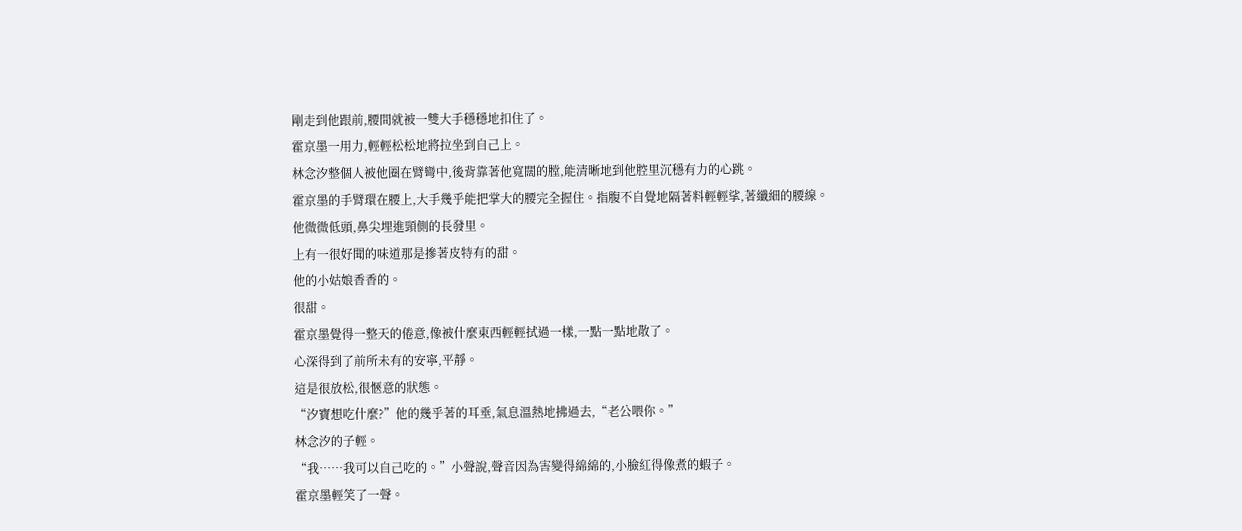剛走到他跟前,腰間就被一雙大手穩穩地扣住了。
霍京墨一用力,輕輕松松地將拉坐到自己上。
林念汐整個人被他圈在臂彎中,後背靠著他寬闊的膛,能清晰地到他腔里沉穩有力的心跳。
霍京墨的手臂環在腰上,大手幾乎能把掌大的腰完全握住。指腹不自覺地隔著料輕輕挲,著纖細的腰線。
他微微低頭,鼻尖埋進頸側的長發里。
上有一很好聞的味道那是摻著皮特有的甜。
他的小姑娘香香的。
很甜。
霍京墨覺得一整天的倦意,像被什麼東西輕輕拭過一樣,一點一點地散了。
心深得到了前所未有的安寧,平靜。
這是很放松,很愜意的狀態。
“汐寶想吃什麼?”他的幾乎著的耳垂,氣息溫熱地拂過去,“老公喂你。”
林念汐的子輕。
“我……我可以自己吃的。”小聲說,聲音因為害變得綿綿的,小臉紅得像煮的蝦子。
霍京墨輕笑了一聲。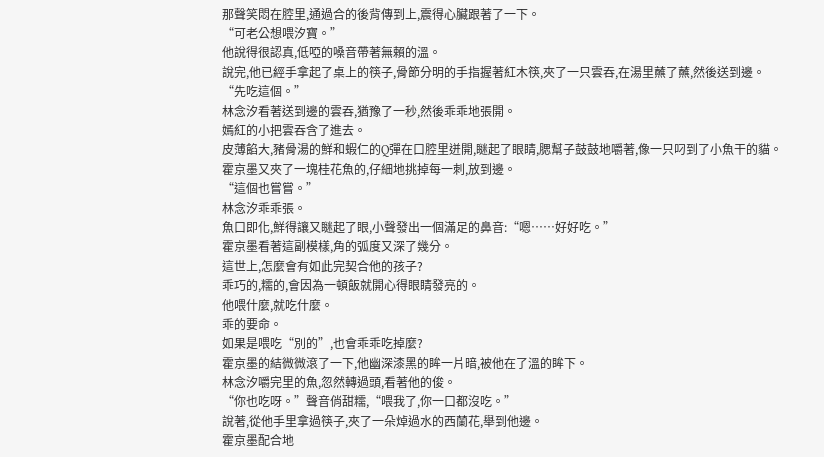那聲笑悶在腔里,通過合的後背傳到上,震得心臟跟著了一下。
“可老公想喂汐寶。”
他說得很認真,低啞的嗓音帶著無賴的溫。
說完,他已經手拿起了桌上的筷子,骨節分明的手指握著紅木筷,夾了一只雲吞,在湯里蘸了蘸,然後送到邊。
“先吃這個。”
林念汐看著送到邊的雲吞,猶豫了一秒,然後乖乖地張開。
嫣紅的小把雲吞含了進去。
皮薄餡大,豬骨湯的鮮和蝦仁的Q彈在口腔里迸開,瞇起了眼睛,腮幫子鼓鼓地嚼著,像一只叼到了小魚干的貓。
霍京墨又夾了一塊桂花魚的,仔細地挑掉每一刺,放到邊。
“這個也嘗嘗。”
林念汐乖乖張。
魚口即化,鮮得讓又瞇起了眼,小聲發出一個滿足的鼻音:“嗯……好好吃。”
霍京墨看著這副模樣,角的弧度又深了幾分。
這世上,怎麼會有如此完契合他的孩子?
乖巧的,糯的,會因為一頓飯就開心得眼睛發亮的。
他喂什麼,就吃什麼。
乖的要命。
如果是喂吃“別的”,也會乖乖吃掉麼?
霍京墨的結微微滾了一下,他幽深漆黑的眸一片暗,被他在了溫的眸下。
林念汐嚼完里的魚,忽然轉過頭,看著他的俊。
“你也吃呀。”聲音俏甜糯,“喂我了,你一口都沒吃。”
說著,從他手里拿過筷子,夾了一朵焯過水的西蘭花,舉到他邊。
霍京墨配合地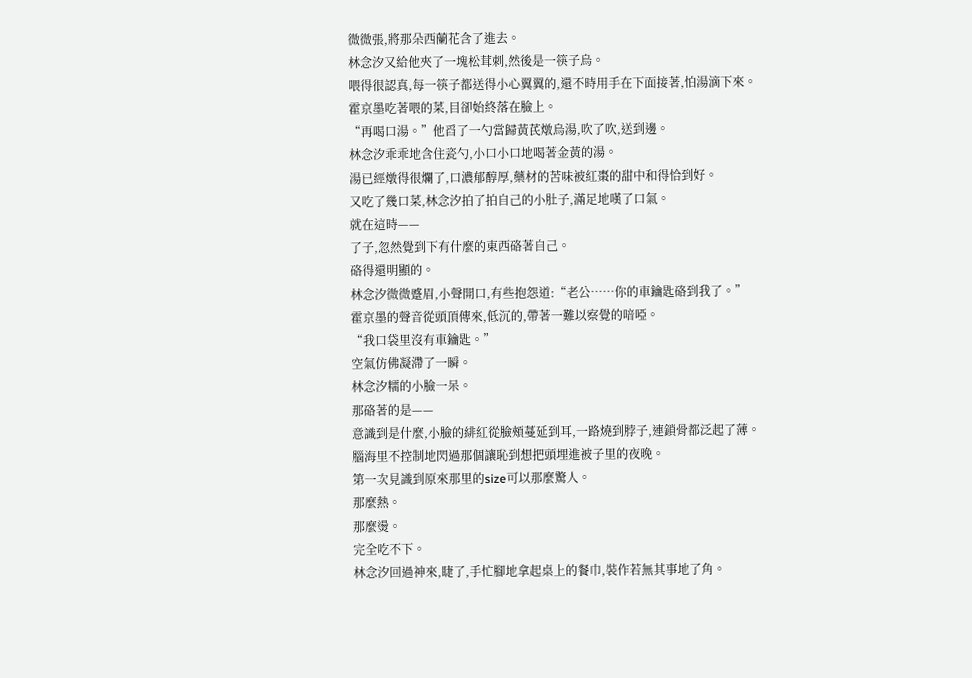微微張,將那朵西蘭花含了進去。
林念汐又給他夾了一塊松茸刺,然後是一筷子烏。
喂得很認真,每一筷子都送得小心翼翼的,還不時用手在下面接著,怕湯滴下來。
霍京墨吃著喂的菜,目卻始終落在臉上。
“再喝口湯。”他舀了一勺當歸黃芪燉烏湯,吹了吹,送到邊。
林念汐乖乖地含住瓷勺,小口小口地喝著金黃的湯。
湯已經燉得很爛了,口濃郁醇厚,藥材的苦味被紅棗的甜中和得恰到好。
又吃了幾口菜,林念汐拍了拍自己的小肚子,滿足地嘆了口氣。
就在這時——
了子,忽然覺到下有什麼的東西硌著自己。
硌得還明顯的。
林念汐微微蹙眉,小聲開口,有些抱怨道:“老公……你的車鑰匙硌到我了。”
霍京墨的聲音從頭頂傳來,低沉的,帶著一難以察覺的喑啞。
“我口袋里沒有車鑰匙。”
空氣仿佛凝滯了一瞬。
林念汐糯的小臉一呆。
那硌著的是——
意識到是什麼,小臉的緋紅從臉頰蔓延到耳,一路燒到脖子,連鎖骨都泛起了薄。
腦海里不控制地閃過那個讓恥到想把頭埋進被子里的夜晚。
第一次見識到原來那里的size可以那麼驚人。
那麼熱。
那麼燙。
完全吃不下。
林念汐回過神來,睫了,手忙腳地拿起桌上的餐巾,裝作若無其事地了角。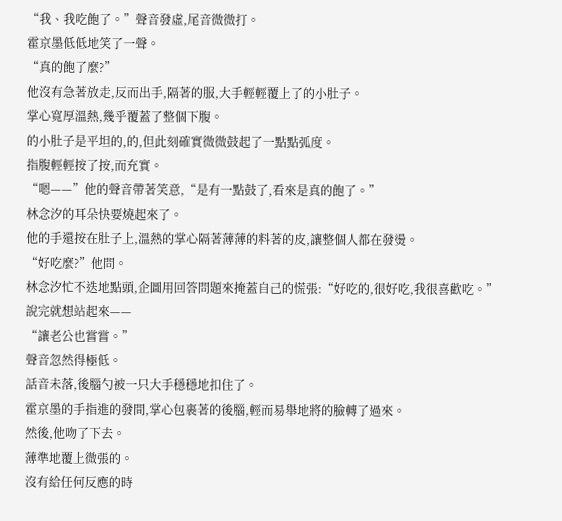“我、我吃飽了。”聲音發虛,尾音微微打。
霍京墨低低地笑了一聲。
“真的飽了麼?”
他沒有急著放走,反而出手,隔著的服,大手輕輕覆上了的小肚子。
掌心寬厚溫熱,幾乎覆蓋了整個下腹。
的小肚子是平坦的,的,但此刻確實微微鼓起了一點點弧度。
指腹輕輕按了按,而充實。
“嗯——”他的聲音帶著笑意,“是有一點鼓了,看來是真的飽了。”
林念汐的耳朵快要燒起來了。
他的手還按在肚子上,溫熱的掌心隔著薄薄的料著的皮,讓整個人都在發燙。
“好吃麼?”他問。
林念汐忙不迭地點頭,企圖用回答問題來掩蓋自己的慌張:“好吃的,很好吃,我很喜歡吃。”
說完就想站起來——
“讓老公也嘗嘗。”
聲音忽然得極低。
話音未落,後腦勺被一只大手穩穩地扣住了。
霍京墨的手指進的發間,掌心包裹著的後腦,輕而易舉地將的臉轉了過來。
然後,他吻了下去。
薄準地覆上微張的。
沒有給任何反應的時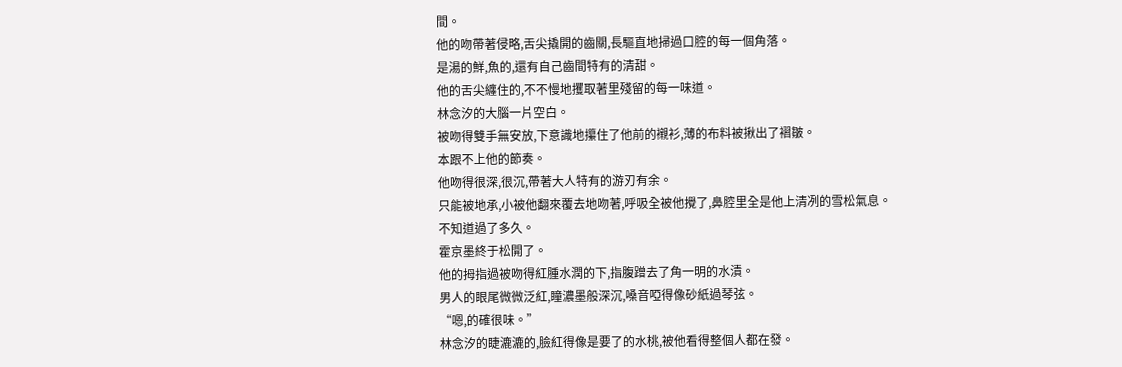間。
他的吻帶著侵略,舌尖撬開的齒關,長驅直地掃過口腔的每一個角落。
是湯的鮮,魚的,還有自己齒間特有的清甜。
他的舌尖纏住的,不不慢地攫取著里殘留的每一味道。
林念汐的大腦一片空白。
被吻得雙手無安放,下意識地攥住了他前的襯衫,薄的布料被揪出了褶皺。
本跟不上他的節奏。
他吻得很深,很沉,帶著大人特有的游刃有余。
只能被地承,小被他翻來覆去地吻著,呼吸全被他攪了,鼻腔里全是他上清冽的雪松氣息。
不知道過了多久。
霍京墨終于松開了。
他的拇指過被吻得紅腫水潤的下,指腹蹭去了角一明的水漬。
男人的眼尾微微泛紅,瞳濃墨般深沉,嗓音啞得像砂紙過琴弦。
“嗯,的確很味。”
林念汐的睫漉漉的,臉紅得像是要了的水桃,被他看得整個人都在發。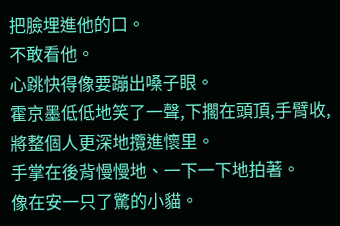把臉埋進他的口。
不敢看他。
心跳快得像要蹦出嗓子眼。
霍京墨低低地笑了一聲,下擱在頭頂,手臂收,將整個人更深地攬進懷里。
手掌在後背慢慢地、一下一下地拍著。
像在安一只了驚的小貓。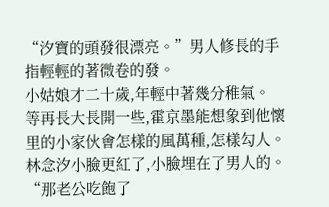“汐寶的頭發很漂亮。”男人修長的手指輕輕的著微卷的發。
小姑娘才二十歲,年輕中著幾分稚氣。
等再長大長開一些,霍京墨能想象到他懷里的小家伙會怎樣的風萬種,怎樣勾人。
林念汐小臉更紅了,小臉埋在了男人的。
“那老公吃飽了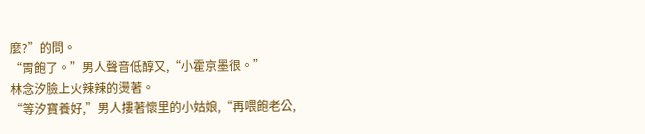麼?”的問。
“胃飽了。”男人聲音低醇又,“小霍京墨很。”
林念汐臉上火辣辣的燙著。
“等汐寶養好,”男人摟著懷里的小姑娘,“再喂飽老公,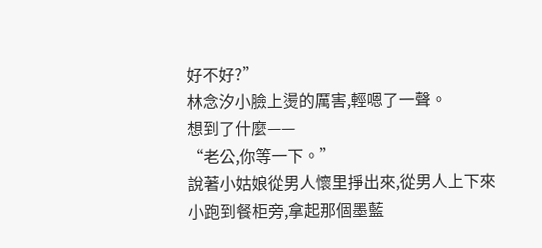好不好?”
林念汐小臉上燙的厲害,輕嗯了一聲。
想到了什麼——
“老公,你等一下。”
說著小姑娘從男人懷里掙出來,從男人上下來小跑到餐柜旁,拿起那個墨藍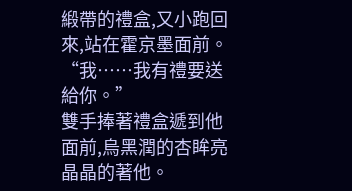緞帶的禮盒,又小跑回來,站在霍京墨面前。
“我……我有禮要送給你。”
雙手捧著禮盒遞到他面前,烏黑潤的杏眸亮晶晶的著他。